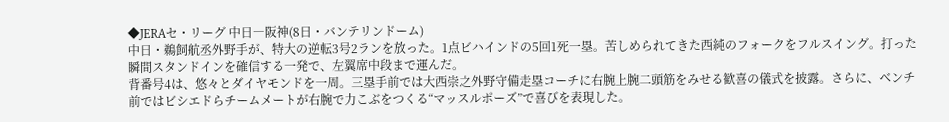◆JERAセ・リーグ 中日―阪神(8日・バンテリンドーム)
中日・鵜飼航丞外野手が、特大の逆転3号2ランを放った。1点ビハインドの5回1死一塁。苦しめられてきた西純のフォークをフルスイング。打った瞬間スタンドインを確信する一発で、左翼席中段まで運んだ。
背番号4は、悠々とダイヤモンドを一周。三塁手前では大西崇之外野守備走塁コーチに右腕上腕二頭筋をみせる歓喜の儀式を披露。さらに、ベンチ前ではビシエドらチームメートが右腕で力こぶをつくる“マッスルポーズ”で喜びを表現した。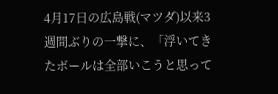4月17日の広島戦(マツダ)以来3週間ぶりの一撃に、「浮いてきたボールは全部いこうと思って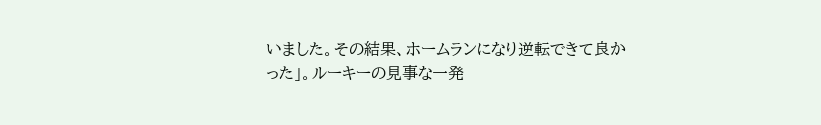いました。その結果、ホームランになり逆転できて良かった」。ルーキーの見事な一発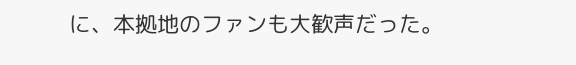に、本拠地のファンも大歓声だった。